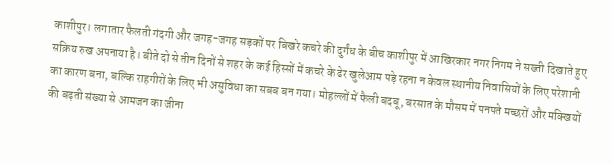काशीपुर। लगातार फैलती गंदगी और जगह-जगह सड़कों पर बिखरे कचरे की दुर्गंध के बीच काशीपुर में आखिरकार नगर निगम ने सख्ती दिखाते हुए सक्रिय रुख अपनाया है। बीते दो से तीन दिनों से शहर के कई हिस्सों में कचरे के ढेर खुलेआम पड़े रहना न केवल स्थानीय निवासियों के लिए परेशानी का कारण बना, बल्कि राहगीरों के लिए भी असुविधा का सबब बन गया। मोहल्लों में फैली बदबू, बरसात के मौसम में पनपते मच्छरों और मक्खियों की बढ़ती संख्या से आमजन का जीना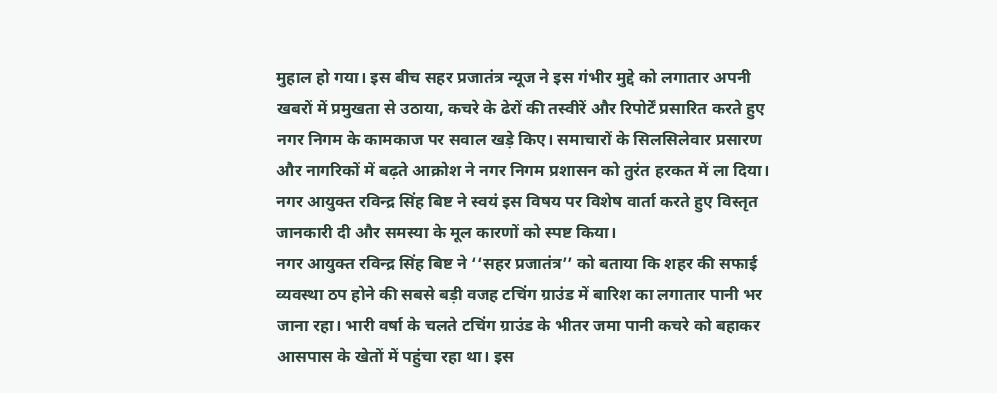मुहाल हो गया। इस बीच सहर प्रजातंत्र न्यूज ने इस गंभीर मुद्दे को लगातार अपनी खबरों में प्रमुखता से उठाया, कचरे के ढेरों की तस्वीरें और रिपोर्टें प्रसारित करते हुए नगर निगम के कामकाज पर सवाल खड़े किए। समाचारों के सिलसिलेवार प्रसारण और नागरिकों में बढ़ते आक्रोश ने नगर निगम प्रशासन को तुरंत हरकत में ला दिया। नगर आयुक्त रविन्द्र सिंह बिष्ट ने स्वयं इस विषय पर विशेष वार्ता करते हुए विस्तृत जानकारी दी और समस्या के मूल कारणों को स्पष्ट किया।
नगर आयुक्त रविन्द्र सिंह बिष्ट ने ‘‘सहर प्रजातंत्र’’ को बताया कि शहर की सफाई व्यवस्था ठप होने की सबसे बड़ी वजह टचिंग ग्राउंड में बारिश का लगातार पानी भर जाना रहा। भारी वर्षा के चलते टचिंग ग्राउंड के भीतर जमा पानी कचरे को बहाकर आसपास के खेतों में पहुंचा रहा था। इस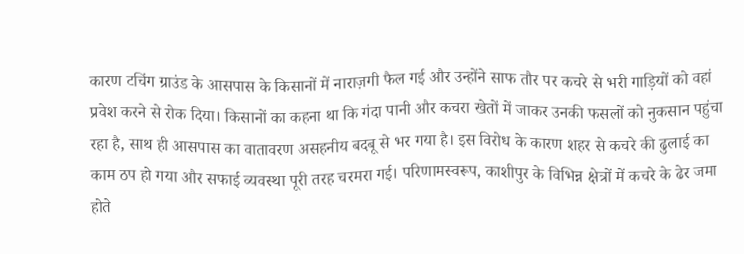कारण टचिंग ग्राउंड के आसपास के किसानों में नाराज़गी फैल गई और उन्होंने साफ तौर पर कचरे से भरी गाड़ियों को वहां प्रवेश करने से रोक दिया। किसानों का कहना था कि गंदा पानी और कचरा खेतों में जाकर उनकी फसलों को नुकसान पहुंचा रहा है, साथ ही आसपास का वातावरण असहनीय बदबू से भर गया है। इस विरोध के कारण शहर से कचरे की ढुलाई का काम ठप हो गया और सफाई व्यवस्था पूरी तरह चरमरा गई। परिणामस्वरूप, काशीपुर के विभिन्न क्षेत्रों में कचरे के ढेर जमा होते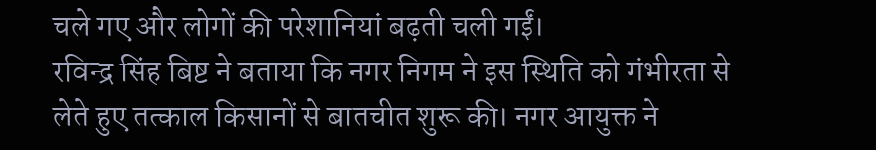चले गए और लोगों की परेशानियां बढ़ती चली गईं।
रविन्द्र सिंह बिष्ट ने बताया कि नगर निगम ने इस स्थिति को गंभीरता से लेते हुए तत्काल किसानों से बातचीत शुरू की। नगर आयुक्त ने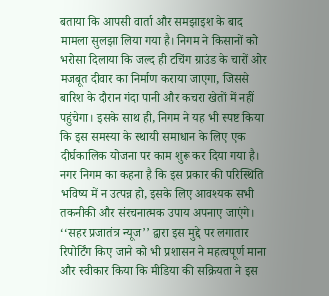बताया कि आपसी वार्ता और समझाइश के बाद मामला सुलझा लिया गया है। निगम ने किसानों को भरोसा दिलाया कि जल्द ही टचिंग ग्राउंड के चारों ओर मजबूत दीवार का निर्माण कराया जाएगा, जिससे बारिश के दौरान गंदा पानी और कचरा खेतों में नहीं पहुंचेगा। इसके साथ ही, निगम ने यह भी स्पष्ट किया कि इस समस्या के स्थायी समाधान के लिए एक दीर्घकालिक योजना पर काम शुरू कर दिया गया है। नगर निगम का कहना है कि इस प्रकार की परिस्थिति भविष्य में न उत्पन्न हो, इसके लिए आवश्यक सभी तकनीकी और संरचनात्मक उपाय अपनाए जाएंगे। ‘‘सहर प्रजातंत्र न्यूज’’ द्वारा इस मुद्दे पर लगातार रिपोर्टिंग किए जाने को भी प्रशासन ने महत्वपूर्ण माना और स्वीकार किया कि मीडिया की सक्रियता ने इस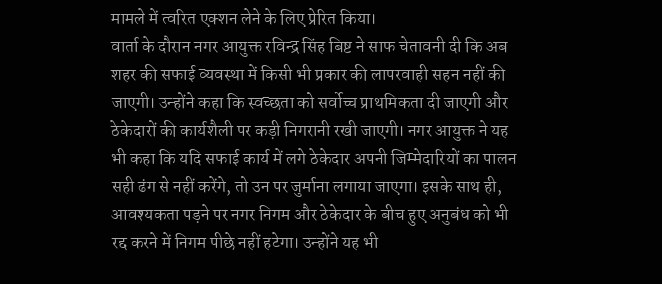मामले में त्वरित एक्शन लेने के लिए प्रेरित किया।
वार्ता के दौरान नगर आयुक्त रविन्द्र सिंह बिष्ट ने साफ चेतावनी दी कि अब शहर की सफाई व्यवस्था में किसी भी प्रकार की लापरवाही सहन नहीं की जाएगी। उन्होंने कहा कि स्वच्छता को सर्वोच्च प्राथमिकता दी जाएगी और ठेकेदारों की कार्यशैली पर कड़ी निगरानी रखी जाएगी। नगर आयुक्त ने यह भी कहा कि यदि सफाई कार्य में लगे ठेकेदार अपनी जिम्मेदारियों का पालन सही ढंग से नहीं करेंगे, तो उन पर जुर्माना लगाया जाएगा। इसके साथ ही, आवश्यकता पड़ने पर नगर निगम और ठेकेदार के बीच हुए अनुबंध को भी रद्द करने में निगम पीछे नहीं हटेगा। उन्होंने यह भी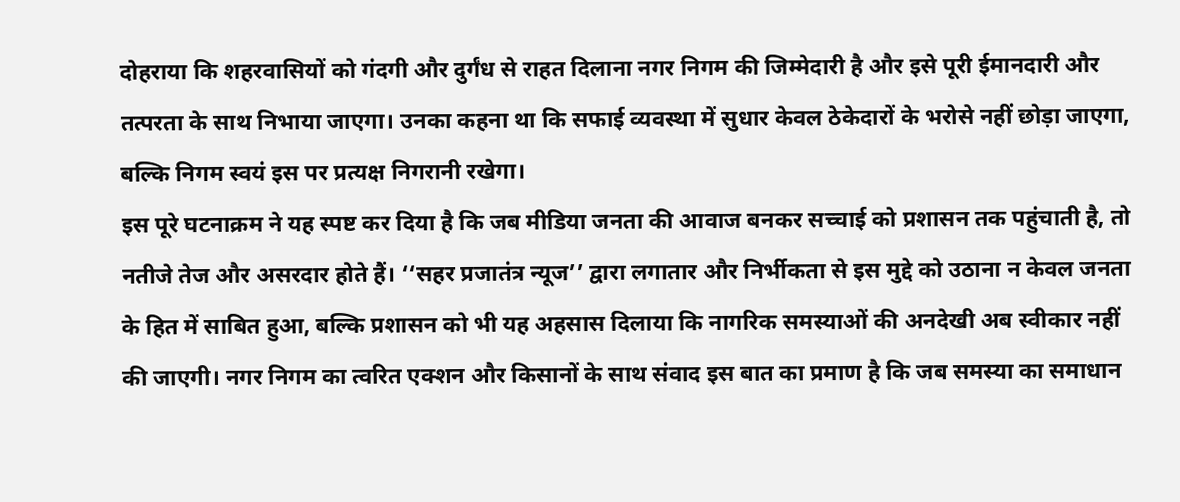दोहराया कि शहरवासियों को गंदगी और दुर्गंध से राहत दिलाना नगर निगम की जिम्मेदारी है और इसे पूरी ईमानदारी और तत्परता के साथ निभाया जाएगा। उनका कहना था कि सफाई व्यवस्था में सुधार केवल ठेकेदारों के भरोसे नहीं छोड़ा जाएगा, बल्कि निगम स्वयं इस पर प्रत्यक्ष निगरानी रखेगा।
इस पूरे घटनाक्रम ने यह स्पष्ट कर दिया है कि जब मीडिया जनता की आवाज बनकर सच्चाई को प्रशासन तक पहुंचाती है, तो नतीजे तेज और असरदार होते हैं। ‘‘सहर प्रजातंत्र न्यूज’’ द्वारा लगातार और निर्भीकता से इस मुद्दे को उठाना न केवल जनता के हित में साबित हुआ, बल्कि प्रशासन को भी यह अहसास दिलाया कि नागरिक समस्याओं की अनदेखी अब स्वीकार नहीं की जाएगी। नगर निगम का त्वरित एक्शन और किसानों के साथ संवाद इस बात का प्रमाण है कि जब समस्या का समाधान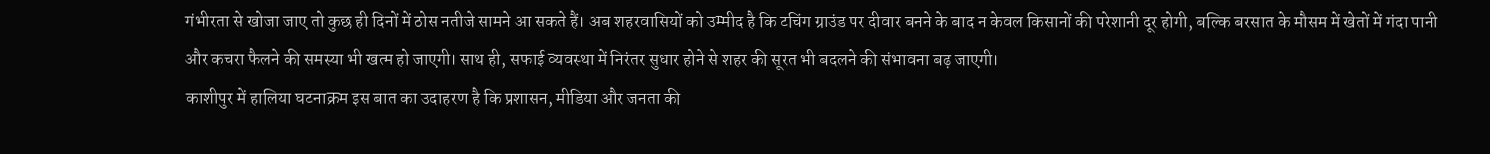गंभीरता से खोजा जाए तो कुछ ही दिनों में ठोस नतीजे सामने आ सकते हैं। अब शहरवासियों को उम्मीद है कि टचिंग ग्राउंड पर दीवार बनने के बाद न केवल किसानों की परेशानी दूर होगी, बल्कि बरसात के मौसम में खेतों में गंदा पानी और कचरा फैलने की समस्या भी खत्म हो जाएगी। साथ ही, सफाई व्यवस्था में निरंतर सुधार होने से शहर की सूरत भी बदलने की संभावना बढ़ जाएगी।
काशीपुर में हालिया घटनाक्रम इस बात का उदाहरण है कि प्रशासन, मीडिया और जनता की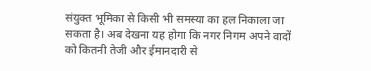संयुक्त भूमिका से किसी भी समस्या का हल निकाला जा सकता है। अब देखना यह होगा कि नगर निगम अपने वादों को कितनी तेजी और ईमानदारी से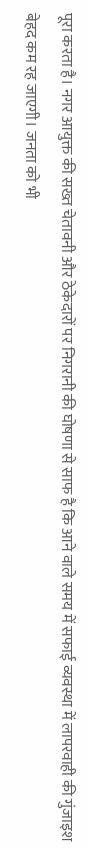पूरा करता है। नगर आयुक्त की सख्त चेतावनी और ठेकेदारों पर निगरानी की घोषणा से साफ है कि आने वाले समय में सफाई व्यवस्था में लापरवाही की गुंजाइश बेहद कम रह जाएगी। जनता को भी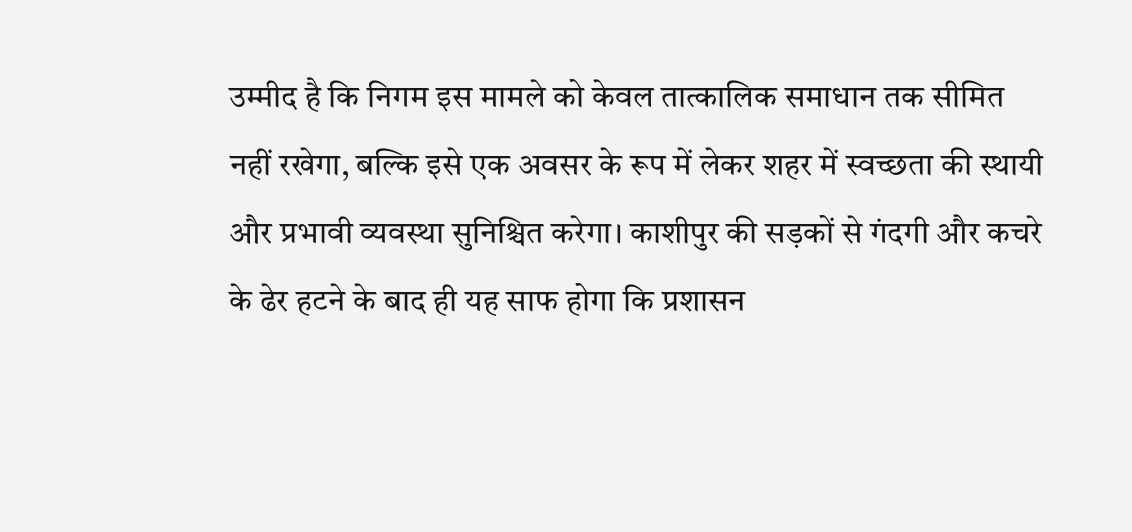उम्मीद है कि निगम इस मामले को केवल तात्कालिक समाधान तक सीमित नहीं रखेगा, बल्कि इसे एक अवसर के रूप में लेकर शहर में स्वच्छता की स्थायी और प्रभावी व्यवस्था सुनिश्चित करेगा। काशीपुर की सड़कों से गंदगी और कचरे के ढेर हटने के बाद ही यह साफ होगा कि प्रशासन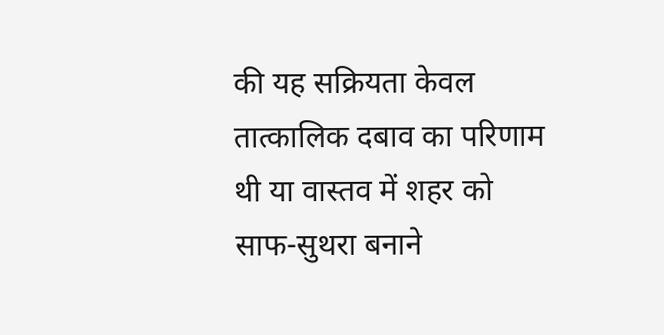की यह सक्रियता केवल तात्कालिक दबाव का परिणाम थी या वास्तव में शहर को साफ-सुथरा बनाने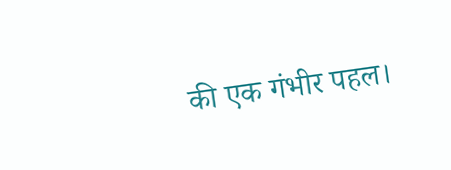की एक गंभीर पहल।